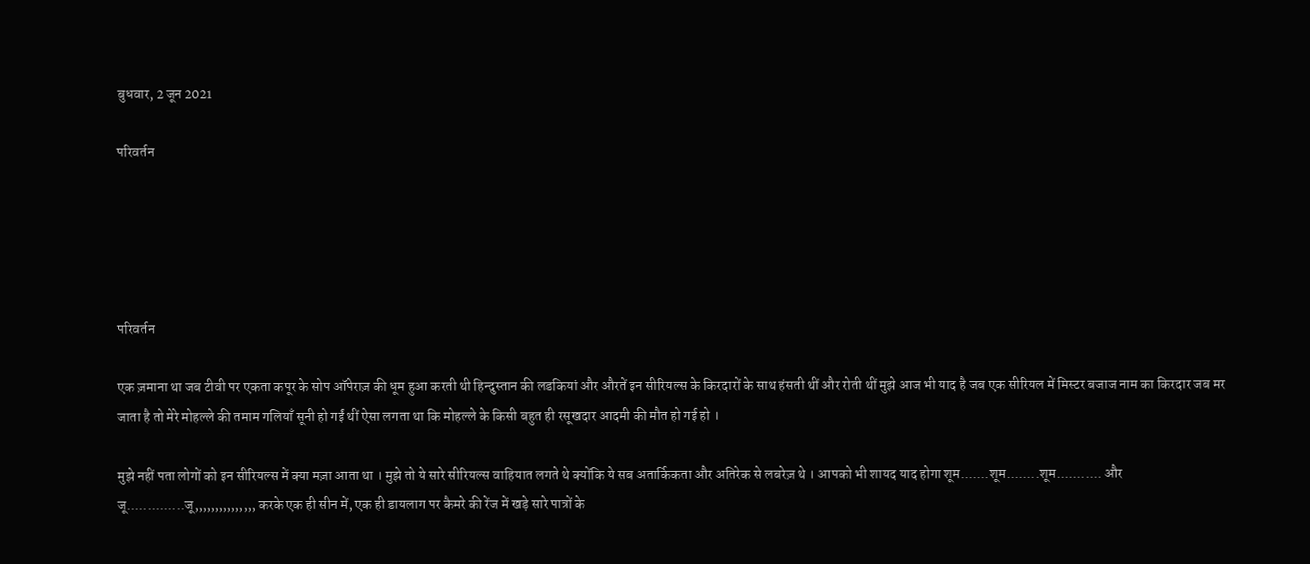बुधवार, 2 जून 2021

परिवर्तन





परिवर्तन

एक ज़माना था जब टीवी पर एकता कपूर के सोप ऑपेराज़ की धूम हुआ करती थी हिन्दुस्तान की लडकियां और औरतें इन सीरियल्स के किरदारों के साथ हंसती थीं और रोती थीं मुझे आज भी याद है जब एक सीरियल में मिस्टर बजाज नाम का किरदार जब मर जाता है तो मेरे मोहल्ले की तमाम गलियाँ सूनी हो गईं थीं ऐसा लगता था कि मोहल्ले के किसी बहुत ही रसूखदार आदमी की मौत हो गई हो ।

मुझे नहीं पता लोगों को इन सीरियल्स में क्या मज़ा आता था । मुझे तो ये सारे सीरियल्स वाहियात लगते थे क्योंकि ये सब अतार्किकता और अतिरेक से लबरेज़ थे । आपको भी शायद याद होगा शूम.......शूम........शूम........... और जू..............जू,,,,,,,,,,,,,,, करके एक ही सीन में, एक ही डायलाग पर कैमरे की रेंज में खड़े सारे पात्रों के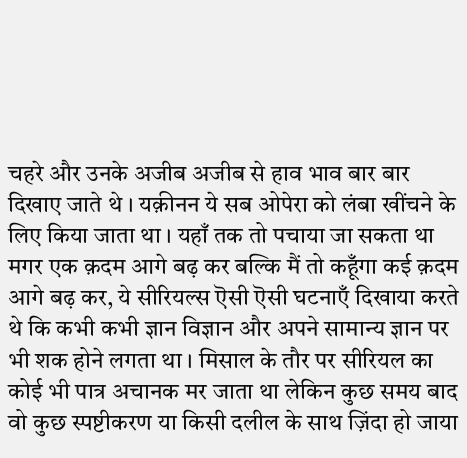चहरे और उनके अजीब अजीब से हाव भाव बार बार दिखाए जाते थे । यक़ीनन ये सब ओपेरा को लंबा खींचने के लिए किया जाता था । यहाँ तक तो पचाया जा सकता था मगर एक क़दम आगे बढ़ कर बल्कि मैं तो कहूँगा कई क़दम आगे बढ़ कर, ये सीरियल्स ऎसी ऎसी घटनाएँ दिखाया करते थे कि कभी कभी ज्ञान विज्ञान और अपने सामान्य ज्ञान पर भी शक होने लगता था । मिसाल के तौर पर सीरियल का कोई भी पात्र अचानक मर जाता था लेकिन कुछ समय बाद वो कुछ स्पष्टीकरण या किसी दलील के साथ ज़िंदा हो जाया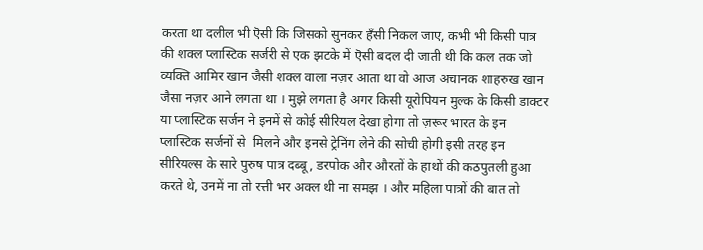करता था दलील भी ऎसी कि जिसको सुनकर हँसी निकल जाए, कभी भी किसी पात्र की शक्ल प्लास्टिक सर्जरी से एक झटके में ऎसी बदल दी जाती थी कि कल तक जो व्यक्ति आमिर खान जैसी शक्ल वाला नज़र आता था वो आज अचानक शाहरुख खान जैसा नज़र आने लगता था । मुझे लगता है अगर किसी यूरोपियन मुल्क के किसी डाक्टर या प्लास्टिक सर्जन ने इनमें से कोई सीरियल देखा होगा तो ज़रूर भारत के इन प्लास्टिक सर्जनों से  मिलने और इनसे ट्रेनिंग लेने की सोची होगी इसी तरह इन सीरियल्स के सारे पुरुष पात्र दब्बू, डरपोक और औरतों के हाथों की कठपुतली हुआ करते थे, उनमें ना तो रत्ती भर अक्ल थी ना समझ । और महिला पात्रों की बात तो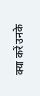क्या करें उनके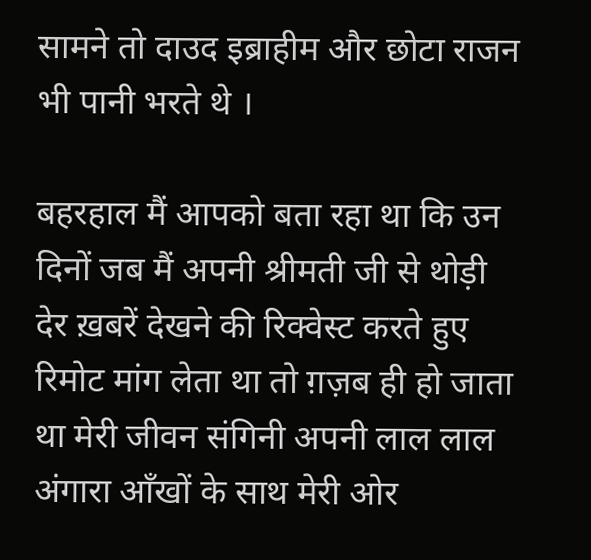सामने तो दाउद इब्राहीम और छोटा राजन भी पानी भरते थे ।

बहरहाल मैं आपको बता रहा था कि उन दिनों जब मैं अपनी श्रीमती जी से थोड़ी देर ख़बरें देखने की रिक्वेस्ट करते हुए रिमोट मांग लेता था तो ग़ज़ब ही हो जाता था मेरी जीवन संगिनी अपनी लाल लाल अंगारा आँखों के साथ मेरी ओर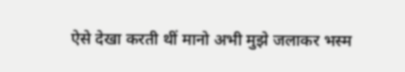ऐसे देखा करती थीं मानो अभी मुझे जलाकर भस्म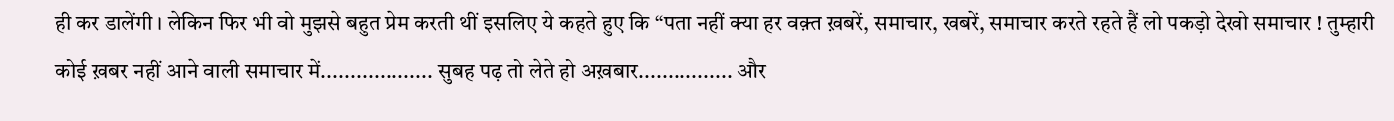ही कर डालेंगी । लेकिन फिर भी वो मुझसे बहुत प्रेम करती थीं इसलिए ये कहते हुए कि “पता नहीं क्या हर वक़्त ख़बरें, समाचार, खबरें, समाचार करते रहते हैं लो पकड़ो देखो समाचार ! तुम्हारी कोई ख़बर नहीं आने वाली समाचार में................... सुबह पढ़ तो लेते हो अख़बार................ और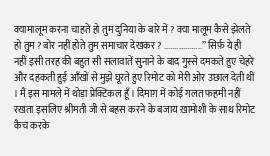क्यामालूम करना चाहते हो तुम दुनिया के बारे में ? क्या मालूम कैसे झेलते हो तुम ? बोर नहीं होते तुम समाचार देखकर ? ..................” सिर्फ़ ये ही नहीं इसी तरह की बहुत सी सलावातें सुनाने के बाद गुस्से दमकते हुए चेहरे और दहकती हुई आँखों से मुझे घूरते हुए रिमोट को मेरी ओर उछाल देती थीं । मैं इस मामले में थोड़ा प्रेक्टिकल हूँ । दिमाग़ में कोई गलत फहमी नहीं रखता इसलिए श्रीमती जी से बहस करने के बजाय ख़ामोशी के साथ रिमोट कैच करके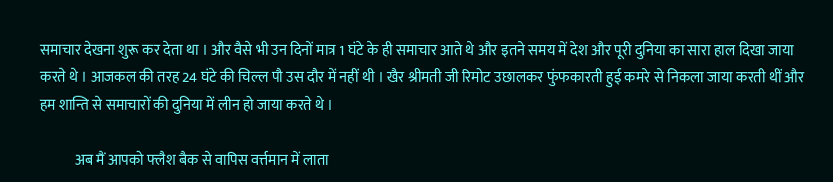समाचार देखना शुरू कर देता था । और वैसे भी उन दिनों मात्र 1 घंटे के ही समाचार आते थे और इतने समय में देश और पूरी दुनिया का सारा हाल दिखा जाया करते थे । आजकल की तरह 24 घंटे की चिल्ल पौ उस दौर में नहीं थी । खैर श्रीमती जी रिमोट उछालकर फुंफकारती हुई कमरे से निकला जाया करती थीं और हम शान्ति से समाचारों की दुनिया में लीन हो जाया करते थे ।

            अब मैं आपको फ्लैश बैक से वापिस वर्त्तमान में लाता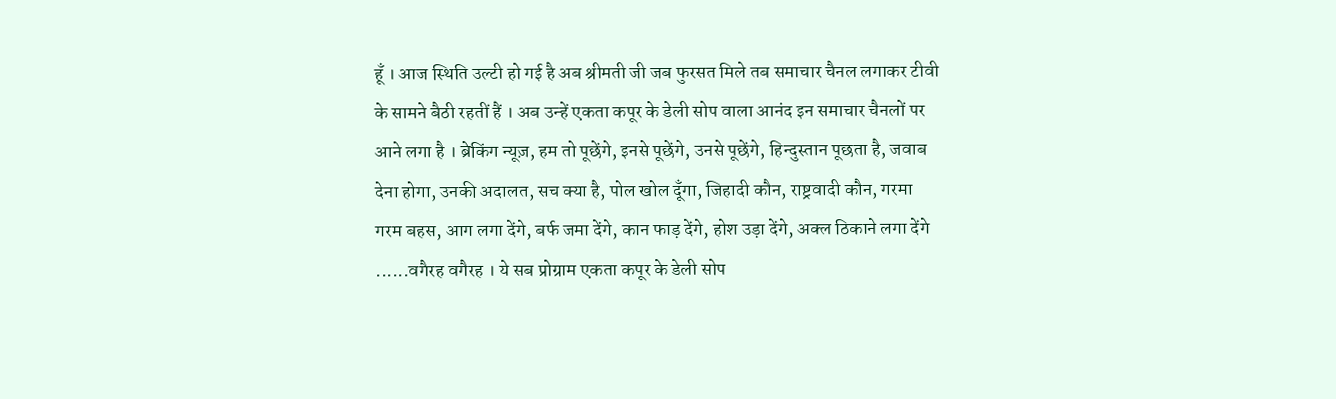हूँ । आज स्थिति उल्टी हो गई है अब श्रीमती जी जब फुरसत मिले तब समाचार चैनल लगाकर टीवी के सामने बैठी रहतीं हैं । अब उन्हें एकता कपूर के डेली सोप वाला आनंद इन समाचार चैनलों पर आने लगा है । ब्रेकिंग न्यूज़, हम तो पूछेंगे, इनसे पूछेंगे, उनसे पूछेंगे, हिन्दुस्तान पूछता है, जवाब देना होगा, उनकी अदालत, सच क्या है, पोल खोल दूँगा, जिहादी कौन, राष्ट्रवादी कौन, गरमा गरम बहस, आग लगा देंगे, बर्फ जमा देंगे, कान फाड़ देंगे, होश उड़ा देंगे, अक्ल ठिकाने लगा देंगे ......वगैरह वगैरह । ये सब प्रोग्राम एकता कपूर के डेली सोप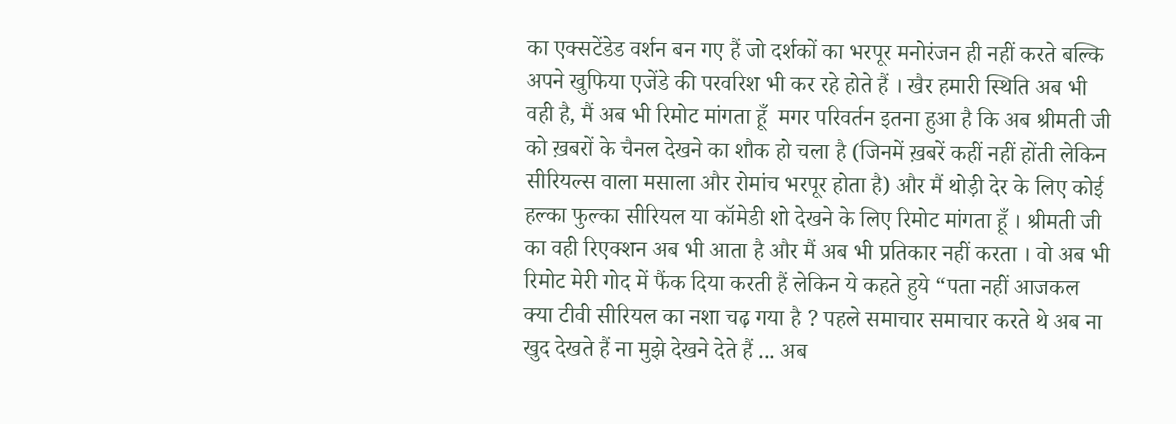का एक्सटेंडेड वर्शन बन गए हैं जो दर्शकों का भरपूर मनोरंजन ही नहीं करते बल्कि अपने खुफिया एजेंडे की परवरिश भी कर रहे होते हैं । खैर हमारी स्थिति अब भी वही है, मैं अब भी रिमोट मांगता हूँ  मगर परिवर्तन इतना हुआ है कि अब श्रीमती जी को ख़बरों के चैनल देखने का शौक हो चला है (जिनमें ख़बरें कहीं नहीं होंती लेकिन सीरियल्स वाला मसाला और रोमांच भरपूर होता है) और मैं थोड़ी देर के लिए कोई हल्का फुल्का सीरियल या कॉमेडी शो देखने के लिए रिमोट मांगता हूँ । श्रीमती जी का वही रिएक्शन अब भी आता है और मैं अब भी प्रतिकार नहीं करता । वो अब भी रिमोट मेरी गोद में फैंक दिया करती हैं लेकिन ये कहते हुये “पता नहीं आजकल क्या टीवी सीरियल का नशा चढ़ गया है ? पहले समाचार समाचार करते थे अब ना खुद देखते हैं ना मुझे देखने देते हैं ... अब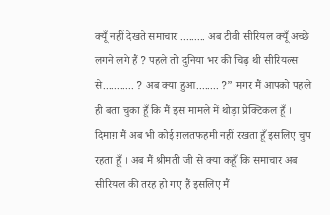क्यूँ नहीं देखते समाचार ......... अब टीवी सीरियल क्यूँ अच्छे लगने लगे हैं ? पहले तो दुनिया भर की चिढ़ थी सीरियल्स से........... ? अब क्या हुआ........ ?” मगर मैं आपको पहले ही बता चुका हूँ कि मैं इस मामले में थोड़ा प्रेक्टिकल हूँ । दिमाग़ मैं अब भी कोई ग़लतफहमी नहीं रखता हूँ इसलिए चुप रहता हूँ । अब मैं श्रीमती जी से क्या कहूँ कि समाचार अब सीरियल की तरह हो गए हैं इसलिए मैं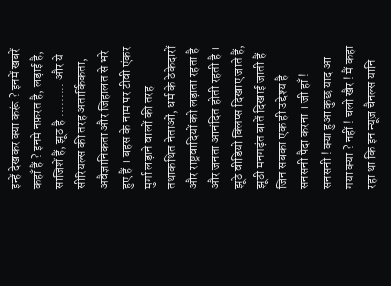इन्हें देखकर क्या करूं ? इनमें खबरें कहाँ हैं ? इनमे नफ़रत है, लड़ाई है, साजिशें हैं, झूठ है ......... और ये सीरियल्स की तरह अतार्किकता, अवैज्ञानिकता और जिहालत से भरे हुए हैं । बहस के नाम पर टीवी एंकर मुर्गा लड़ाने वालों की तरह तथाकथित नेताओं, धर्म के ठेकेदारों और राष्ट्रवादियों को लड़ाता रहता है और जनता आनंदित होती रहती है । झूठे वीडियो क्लिप्स दिखाए जाते हैं, झूठी मनगढ़ंत बातें दिखाई जाती हैं जिन सबका एक ही उद्देश्य है सनसनी पैदा करना । जी हाँ ! सनसनी ! क्या हुआ कुछ याद आ गया क्या ? नहीं ! चलो खैर ! मैं कहा रहा था कि इन न्यूज़ चैनल्स यानि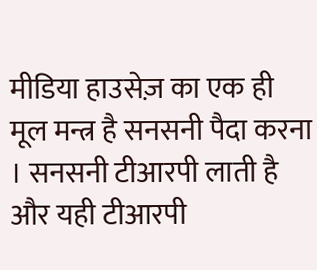मीडिया हाउसेज़ का एक ही मूल मन्त्र है सनसनी पैदा करना । सनसनी टीआरपी लाती है और यही टीआरपी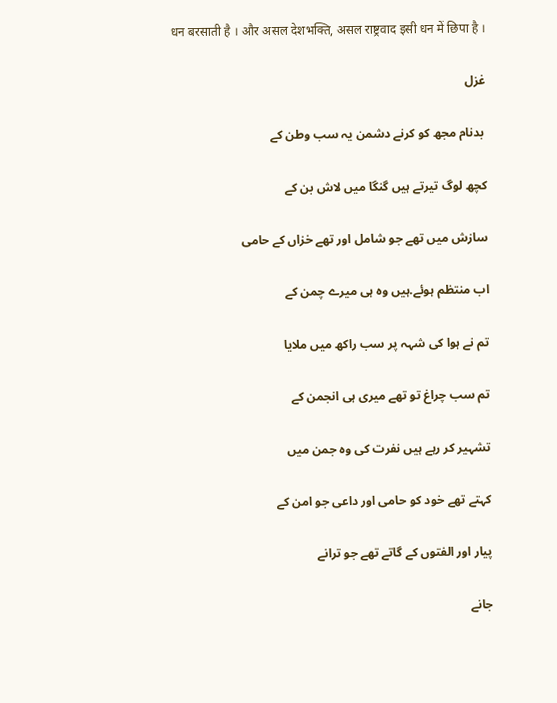धन बरसाती है । और असल देशभक्ति, असल राष्ट्रवाद इसी धन में छिपा है ।

غزل

 بدنام مجھ کو کرنے دشمن یہ سب وطن کے

کچھ لوگ تیرتے ہیں گنگا میں لاش بن کے

سازش میں تھے جو شامل اور تھے خزاں کے حامی

اب منتظم ہوئے.ہیں وہ ہی میرے چمن کے

تم نے ہوا کی شہہ پر سب راکھ میں ملایا

تم سب چراغ تو تھے میری ہی انجمن کے

تشہیر کر رہے ہیں نفرت کی وہ جمن میں

کہتے تھے خود کو حامی اور داعی جو امن کے

پیار اور الفتوں کے گاتے تھے جو ترانے

جانے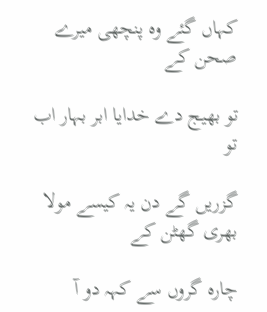کہاں گئے وہ پنچھی میرے صحن کے

تو بھیج دے خدایا ابر بہار اب تو

گزریں گے دن یہ کیسے مولا بھری گھٹن کے

چارہ گروں سے کہہ دو آ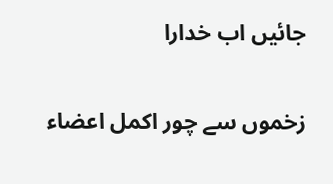جائیں اب خدارا

زخموں سے چور اکمل اعضاء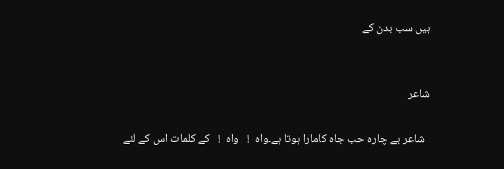ہیں سب بدن کے


شاعر

  شاعر بے چارہ حب جاہ کامارا ہوتا ہے۔واہ  !   واہ  !   کے کلمات اس کے لئے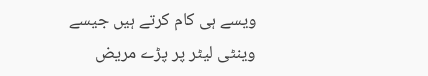ویسے ہی کام کرتے ہیں جیسے وینٹی لیٹر پر پڑے مریض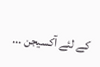کے لئے آکسیجن ...